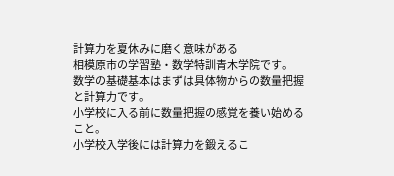計算力を夏休みに磨く意味がある
相模原市の学習塾・数学特訓青木学院です。
数学の基礎基本はまずは具体物からの数量把握と計算力です。
小学校に入る前に数量把握の感覚を養い始めること。
小学校入学後には計算力を鍛えるこ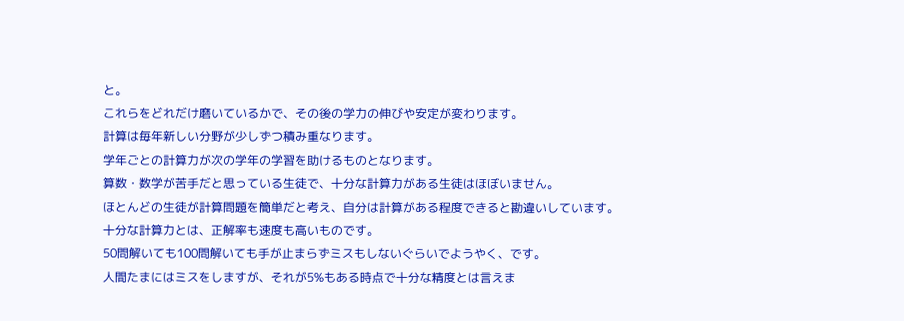と。
これらをどれだけ磨いているかで、その後の学力の伸びや安定が変わります。
計算は毎年新しい分野が少しずつ積み重なります。
学年ごとの計算力が次の学年の学習を助けるものとなります。
算数・数学が苦手だと思っている生徒で、十分な計算力がある生徒はほぼいません。
ほとんどの生徒が計算問題を簡単だと考え、自分は計算がある程度できると勘違いしています。
十分な計算力とは、正解率も速度も高いものです。
50問解いても100問解いても手が止まらずミスもしないぐらいでようやく、です。
人間たまにはミスをしますが、それが5%もある時点で十分な精度とは言えま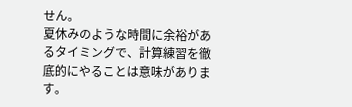せん。
夏休みのような時間に余裕があるタイミングで、計算練習を徹底的にやることは意味があります。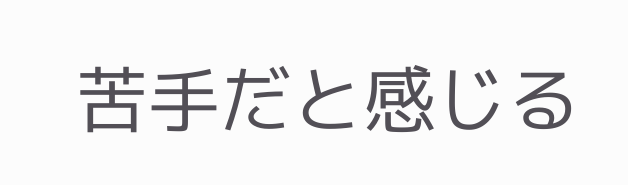苦手だと感じる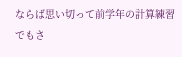ならば思い切って前学年の計算練習でもさ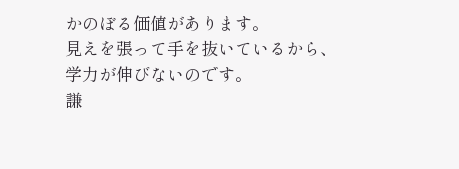かのぼる価値があります。
見えを張って手を抜いているから、学力が伸びないのです。
謙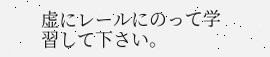虚にレールにのって学習して下さい。